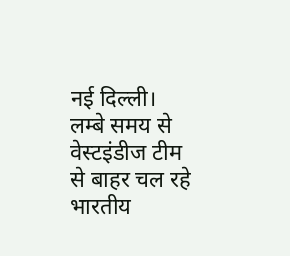नई दिल्ली। लम्बे समय से वेस्टइंडीज टीम से बाहर चल रहे भारतीय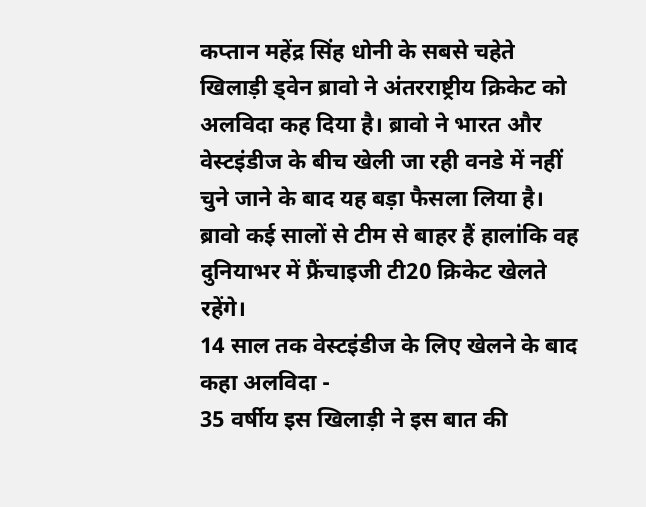कप्तान महेंद्र सिंह धोनी के सबसे चहेते खिलाड़ी ड्वेन ब्रावो ने अंतरराष्ट्रीय क्रिकेट को अलविदा कह दिया है। ब्रावो ने भारत और वेस्टइंडीज के बीच खेली जा रही वनडे में नहीं चुने जाने के बाद यह बड़ा फैसला लिया है। ब्रावो कई सालों से टीम से बाहर हैं हालांकि वह दुनियाभर में फ्रैंचाइजी टी20 क्रिकेट खेलते रहेंगे।
14 साल तक वेस्टइंडीज के लिए खेलने के बाद कहा अलविदा -
35 वर्षीय इस खिलाड़ी ने इस बात की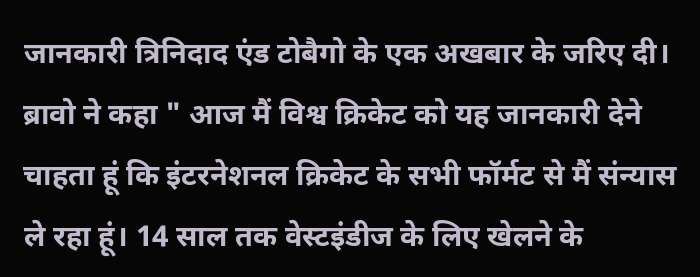जानकारी त्रिनिदाद एंड टोबैगो के एक अखबार के जरिए दी। ब्रावो ने कहा " आज मैं विश्व क्रिकेट को यह जानकारी देने चाहता हूं कि इंटरनेशनल क्रिकेट के सभी फॉर्मट से मैं संन्यास ले रहा हूं। 14 साल तक वेस्टइंडीज के लिए खेलने के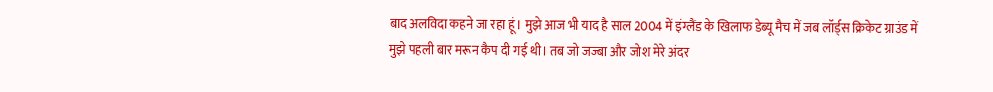बाद अलविदा कहने जा रहा हूं। मुझे आज भी याद है साल 2004 में इंग्लैंड के खिलाफ डेब्यू मैच में जब लॉर्ड्स क्रिकेट ग्राउंड में मुझे पहली बार मरून कैप दी गई थी। तब जो जज्बा और जोश मेरे अंदर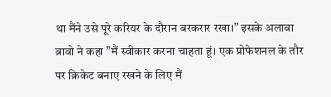था मैंने उसे पूरे करियर के दौरान बरकरार रखा।” इसके अलावा ब्रावो ने कहा ”मैं स्वीकार करना चाहता हूं। एक प्रोफेशनल के तौर पर क्रिकेट बनाए रखने के लिए मैं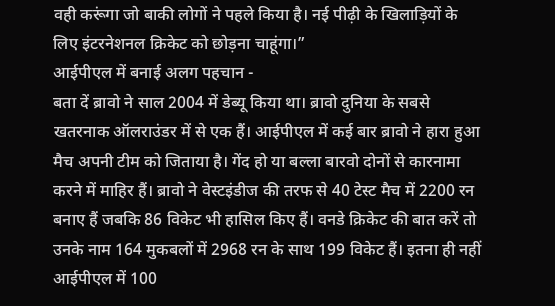वही करूंगा जो बाकी लोगों ने पहले किया है। नई पीढ़ी के खिलाड़ियों के लिए इंटरनेशनल क्रिकेट को छोड़ना चाहूंगा।”
आईपीएल में बनाई अलग पहचान -
बता दें ब्रावो ने साल 2004 में डेब्यू किया था। ब्रावो दुनिया के सबसे खतरनाक ऑलराउंडर में से एक हैं। आईपीएल में कई बार ब्रावो ने हारा हुआ मैच अपनी टीम को जिताया है। गेंद हो या बल्ला बारवो दोनों से कारनामा करने में माहिर हैं। ब्रावो ने वेस्टइंडीज की तरफ से 40 टेस्ट मैच में 2200 रन बनाए हैं जबकि 86 विकेट भी हासिल किए हैं। वनडे क्रिकेट की बात करें तो उनके नाम 164 मुकबलों में 2968 रन के साथ 199 विकेट हैं। इतना ही नहीं आईपीएल में 100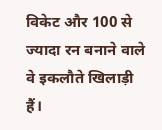विकेट और 100 से ज्यादा रन बनाने वाले वे इकलौते खिलाड़ी हैं।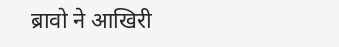ब्रावो ने आखिरी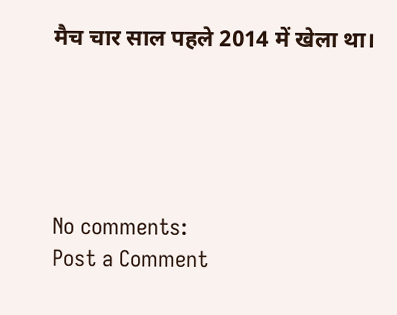मैच चार साल पहले 2014 में खेला था।





No comments:
Post a Comment